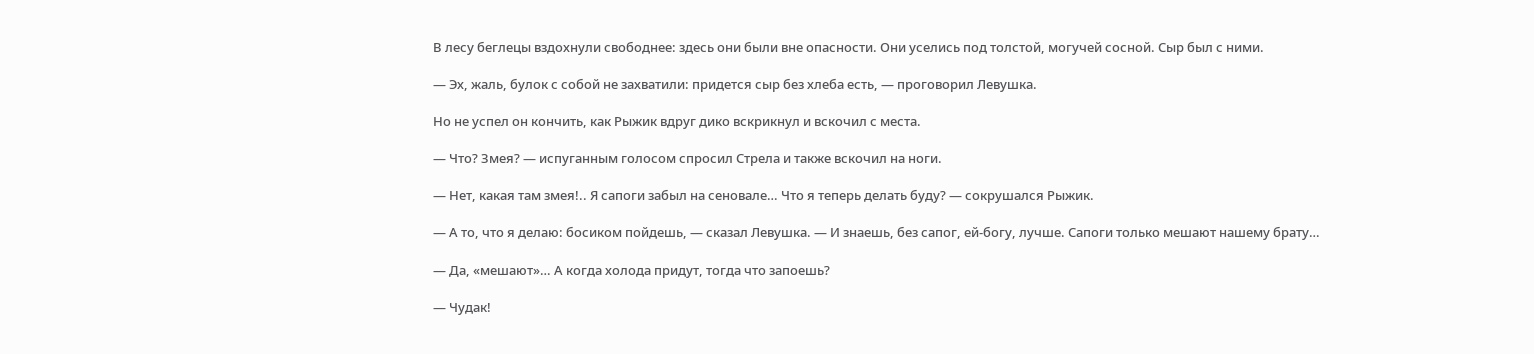В лесу беглецы вздохнули свободнее: здесь они были вне опасности. Они уселись под толстой, могучей сосной. Сыр был с ними.

— Эх, жаль, булок с собой не захватили: придется сыр без хлеба есть, — проговорил Левушка.

Но не успел он кончить, как Рыжик вдруг дико вскрикнул и вскочил с места.

— Что? Змея? — испуганным голосом спросил Стрела и также вскочил на ноги.

— Нет, какая там змея!.. Я сапоги забыл на сеновале… Что я теперь делать буду? — сокрушался Рыжик.

— А то, что я делаю: босиком пойдешь, — сказал Левушка. — И знаешь, без сапог, ей-богу, лучше. Сапоги только мешают нашему брату…

— Да, «мешают»… А когда холода придут, тогда что запоешь?

— Чудак!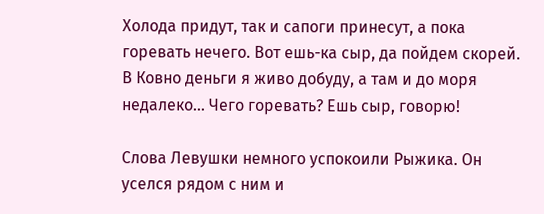Холода придут, так и сапоги принесут, а пока горевать нечего. Вот ешь-ка сыр, да пойдем скорей. В Ковно деньги я живо добуду, а там и до моря недалеко… Чего горевать? Ешь сыр, говорю!

Слова Левушки немного успокоили Рыжика. Он уселся рядом с ним и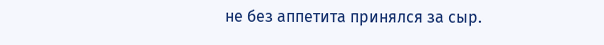не без аппетита принялся за сыр.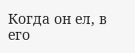Когда он ел, в его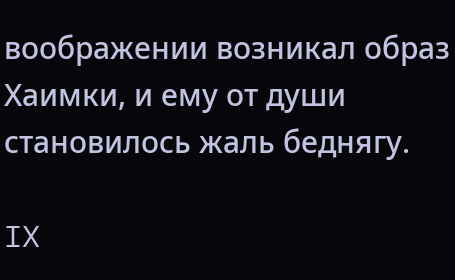воображении возникал образ Хаимки, и ему от души становилось жаль беднягу.

IX